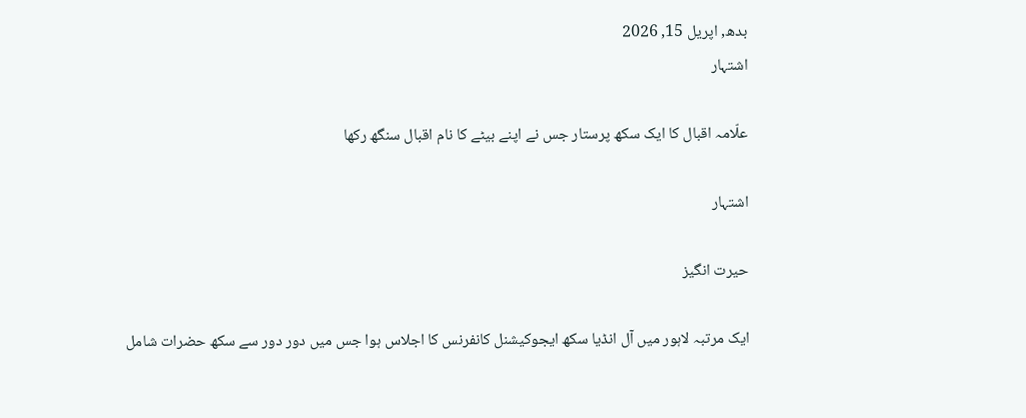بدھ, اپریل 15, 2026
اشتہار

علّامہ اقبال کا ایک سکھ پرستار جس نے اپنے بیٹے کا نام اقبال سنگھ رکھا

اشتہار

حیرت انگیز

ایک مرتبہ لاہور میں آل انڈیا سکھ ایجوکیشنل کانفرنس کا اجلاس ہوا جس میں دور دور سے سکھ حضرات شامل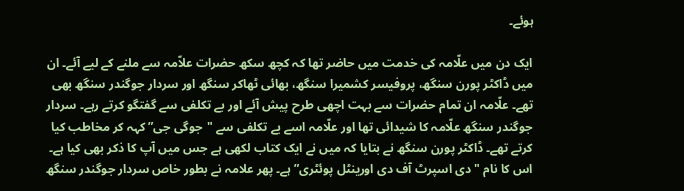ہوئے۔

ایک دن میں علّامہ کی خدمت میں حاضر تھا کہ کچھ سکھ حضرات علاّمہ سے ملنے کے لیے آئے۔ ان میں ڈاکٹر پورن سنگھ، پروفیسر کشمیرا سنگھ، بھائی ٹھاکر سنگھ اور سردار جوگندر سنگھ بھی تھے۔ علّامہ ان تمام حضرات سے بہت اچھی طرح پیش آئے اور بے تکلفی سے گفتگو کرتے رہے۔ سردار جوگندر سنگھ علّامہ کا شیدائی تھا اور علّامہ اسے بے تکلفی سے "جوگی جی” کہہ کر مخاطب کیا کرتے تھے۔ ڈاکٹر پورن سنگھ نے بتایا کہ میں نے ایک کتاب لکھی ہے جس میں آپ کا ذکر بھی کیا ہے۔ اس کا نام "دی اسپرٹ آف دی اورینٹل پوئٹری” ہے۔ پھر علامہ نے بطور خاص سردار جوگندر سنگھ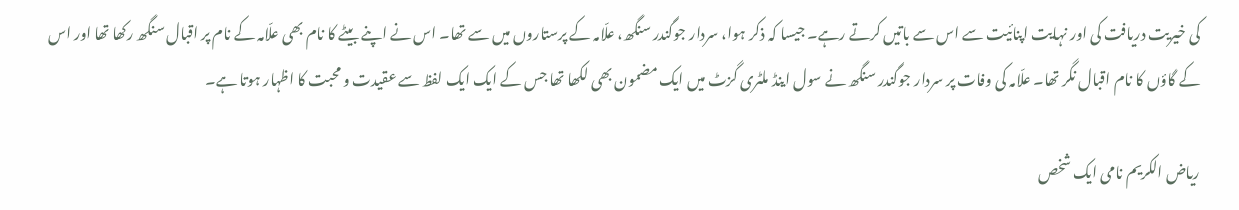کی خیریت دریافت کی اور نہایت اپنائیت سے اس سے باتیں کرتے رہے۔ جیسا کہ ذکر ہوا، سردار جوگندر سنگھ، علّامہ کے پرستاروں میں سے تھا۔ اس نے اپنے بیٹے کا نام بھی علّامہ کے نام پر اقبال سنگھ رکھا تھا اور اس کے گاؤں کا نام اقبال نگر تھا۔ علّامہ کی وفات پر سردار جوگندر سنگھ نے سول اینڈ ملٹری گزٹ میں ایک مضمون بھی لکھا تھا جس کے ایک ایک لفظ سے عقیدت و محبت کا اظہار ہوتا ہے۔

رياض الکریم نامی ایک شخص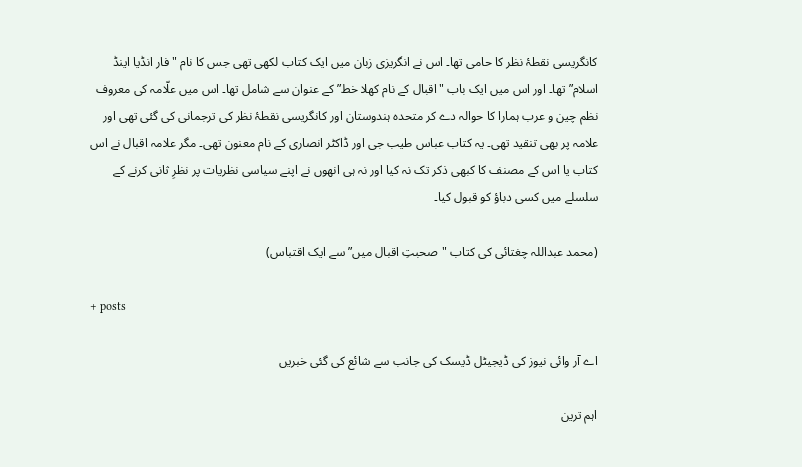کانگریسی نقطۂ نظر کا حامی تھا۔ اس نے انگریزی زبان میں ایک کتاب لکھی تھی جس کا نام "فار انڈیا اینڈ اسلام” تھا۔ اور اس میں ایک باب "اقبال کے نام کھلا خط” کے عنوان سے شامل تھا۔ اس میں علّامہ کی معروف نظم چین و عرب ہمارا کا حوالہ دے کر متحدہ ہندوستان اور کانگریسی نقطۂ نظر کی ترجمانی کی گئی تھی اور علامہ پر بھی تنقید تھی۔ یہ کتاب عباس طیب جی اور ڈاکٹر انصاری کے نام معنون تھی۔ مگر علامہ اقبال نے اس کتاب یا اس کے مصنف کا کبھی ذکر تک نہ کیا اور نہ ہی انھوں نے اپنے سیاسی نظریات پر نظرِ ثانی کرنے کے سلسلے میں کسی دباؤ کو قبول کیا۔

(محمد عبداللہ چغتائی کی کتاب "صحبتِ اقبال میں” سے ایک اقتباس)

+ posts

اے آر وائی نیوز کی ڈیجیٹل ڈیسک کی جانب سے شائع کی گئی خبریں

اہم ترین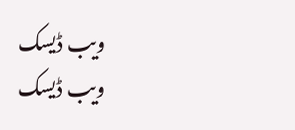ویب ڈیسک
ویب ڈیسک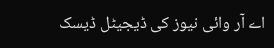اے آر وائی نیوز کی ڈیجیٹل ڈیسک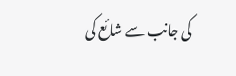کی جانب سے شائع کی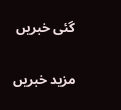گئی خبریں

مزید خبریں